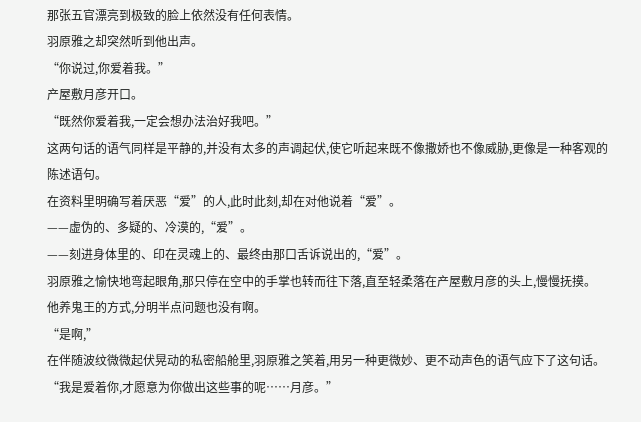那张五官漂亮到极致的脸上依然没有任何表情。
羽原雅之却突然听到他出声。
“你说过,你爱着我。”
产屋敷月彦开口。
“既然你爱着我,一定会想办法治好我吧。”
这两句话的语气同样是平静的,并没有太多的声调起伏,使它听起来既不像撒娇也不像威胁,更像是一种客观的陈述语句。
在资料里明确写着厌恶“爱”的人,此时此刻,却在对他说着“爱”。
——虚伪的、多疑的、冷漠的,“爱”。
——刻进身体里的、印在灵魂上的、最终由那口舌诉说出的,“爱”。
羽原雅之愉快地弯起眼角,那只停在空中的手掌也转而往下落,直至轻柔落在产屋敷月彦的头上,慢慢抚摸。
他养鬼王的方式,分明半点问题也没有啊。
“是啊,”
在伴随波纹微微起伏晃动的私密船舱里,羽原雅之笑着,用另一种更微妙、更不动声色的语气应下了这句话。
“我是爱着你,才愿意为你做出这些事的呢……月彦。”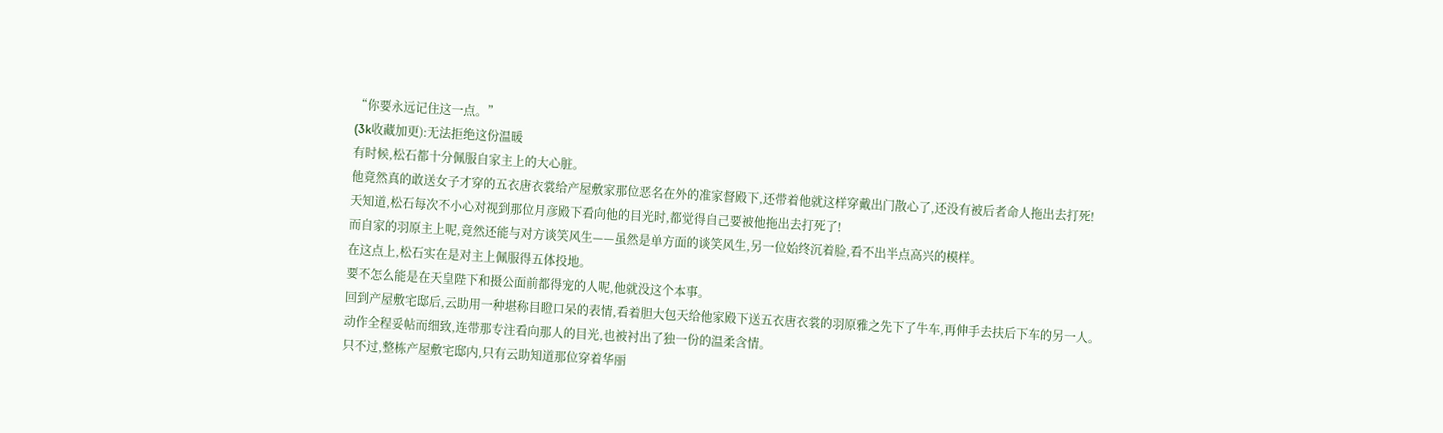“你要永远记住这一点。”
(3k收藏加更):无法拒绝这份温暖
有时候,松石都十分佩服自家主上的大心脏。
他竟然真的敢送女子才穿的五衣唐衣裳给产屋敷家那位恶名在外的准家督殿下,还带着他就这样穿戴出门散心了,还没有被后者命人拖出去打死!
天知道,松石每次不小心对视到那位月彦殿下看向他的目光时,都觉得自己要被他拖出去打死了!
而自家的羽原主上呢,竟然还能与对方谈笑风生——虽然是单方面的谈笑风生,另一位始终沉着脸,看不出半点高兴的模样。
在这点上,松石实在是对主上佩服得五体投地。
要不怎么能是在天皇陛下和摄公面前都得宠的人呢,他就没这个本事。
回到产屋敷宅邸后,云助用一种堪称目瞪口呆的表情,看着胆大包天给他家殿下送五衣唐衣裳的羽原雅之先下了牛车,再伸手去扶后下车的另一人。
动作全程妥帖而细致,连带那专注看向那人的目光,也被衬出了独一份的温柔含情。
只不过,整栋产屋敷宅邸内,只有云助知道那位穿着华丽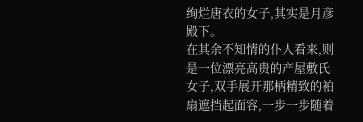绚烂唐衣的女子,其实是月彦殿下。
在其余不知情的仆人看来,则是一位漂亮高贵的产屋敷氏女子,双手展开那柄精致的袙扇遮挡起面容,一步一步随着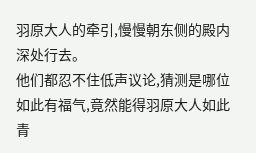羽原大人的牵引,慢慢朝东侧的殿内深处行去。
他们都忍不住低声议论,猜测是哪位如此有福气,竟然能得羽原大人如此青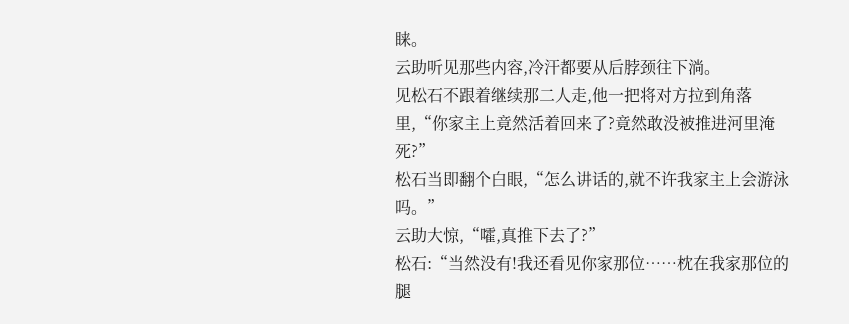睐。
云助听见那些内容,冷汗都要从后脖颈往下淌。
见松石不跟着继续那二人走,他一把将对方拉到角落里,“你家主上竟然活着回来了?竟然敢没被推进河里淹死?”
松石当即翻个白眼,“怎么讲话的,就不许我家主上会游泳吗。”
云助大惊,“嚯,真推下去了?”
松石:“当然没有!我还看见你家那位……枕在我家那位的腿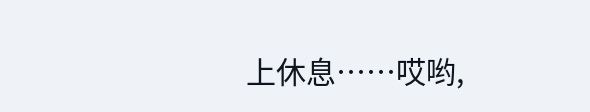上休息……哎哟,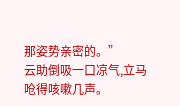那姿势亲密的。”
云助倒吸一口凉气,立马呛得咳嗽几声。